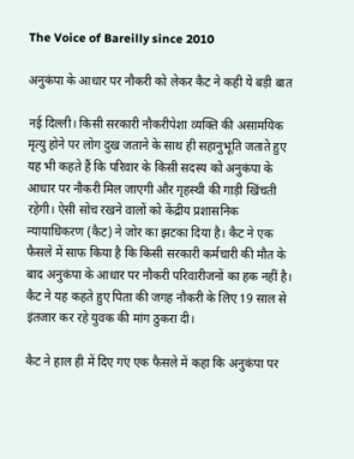The Voice of Bareilly since 2010

अनुकंपा के आधार पर नौकरी को लेकर कैट ने कही ये बड़ी बात

नई दिल्ली। किसी सरकारी नौकरीपेशा व्यक्ति की असामयिक मृत्यु होने पर लोग दुख जताने के साथ ही सहानुभूति जताते हुए यह भी कहते हैं कि परिवार के किसी सदस्य को अनुकंपा के आधार पर नौकरी मिल जाएगी और गृहस्थी की गाड़ी खिंचती रहेगी। ऐसी सोच रखने वालों को केंद्रीय प्रशासनिक न्यायाधिकरण (कैट) ने जोर का झटका दिया है। कैट ने एक फैसले में साफ किया है कि किसी सरकारी कर्मचारी की मौत के बाद अनुकंपा के आधार पर नौकरी परिवारीजनों का हक नहीं है। कैट ने यह कहते हुए पिता की जगह नौकरी के लिए 19 साल से इंतजार कर रहे युवक की मांग ठुकरा दी।

कैट ने हाल ही में दिए गए एक फैसले में कहा कि अनुकंपा पर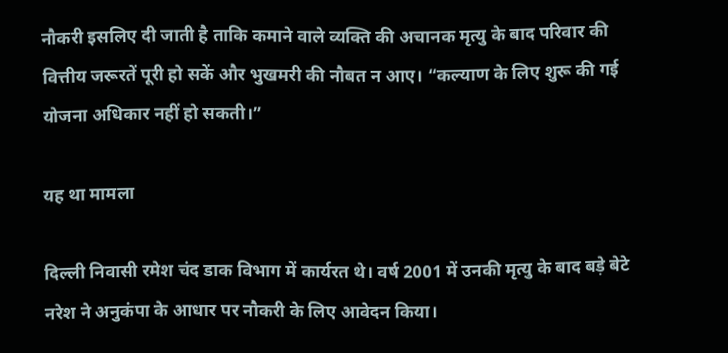नौकरी इसलिए दी जाती है ताकि कमाने वाले व्यक्ति की अचानक मृत्यु के बाद परिवार की वित्तीय जरूरतें पूरी हो सकें और भुखमरी की नौबत न आए। “कल्याण के लिए शुरू की गई योजना अधिकार नहीं हो सकती।”

यह था मामला

दिल्ली निवासी रमेश चंद डाक विभाग में कार्यरत थे। वर्ष 2001 में उनकी मृत्यु के बाद बड़े बेटे नरेश ने अनुकंपा के आधार पर नौकरी के लिए आवेदन किया।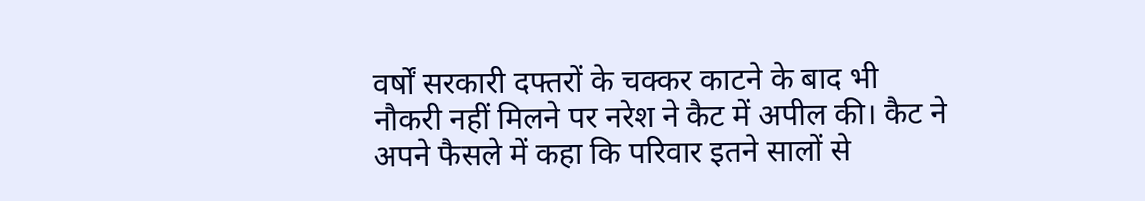वर्षों सरकारी दफ्तरों के चक्कर काटने के बाद भी नौकरी नहीं मिलने पर नरेश ने कैट में अपील की। कैट ने अपने फैसले में कहा कि परिवार इतने सालों से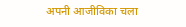अपनी आजीविका चला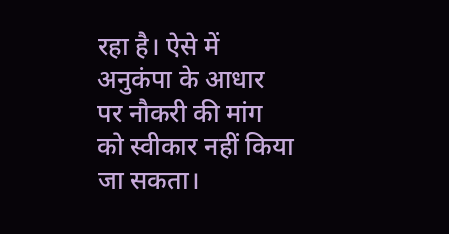रहा है। ऐसे में अनुकंपा के आधार पर नौकरी की मांग को स्वीकार नहीं किया जा सकता।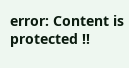error: Content is protected !!